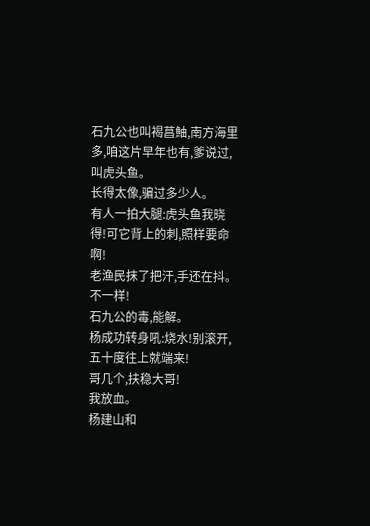石九公也叫褐菖鮋,南方海里多,咱这片早年也有,爹说过,叫虎头鱼。
长得太像,骗过多少人。
有人一拍大腿:虎头鱼我晓得!可它背上的刺,照样要命啊!
老渔民抹了把汗,手还在抖。
不一样!
石九公的毒,能解。
杨成功转身吼:烧水!别滚开,五十度往上就端来!
哥几个,扶稳大哥!
我放血。
杨建山和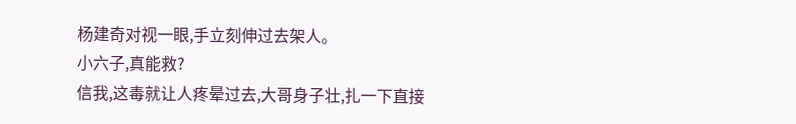杨建奇对视一眼,手立刻伸过去架人。
小六子,真能救?
信我,这毒就让人疼晕过去,大哥身子壮,扎一下直接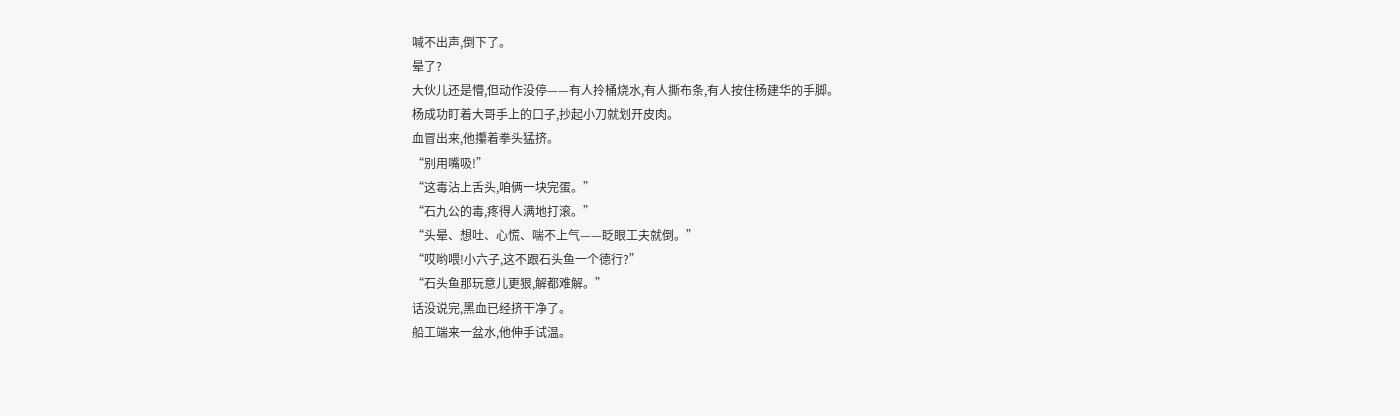喊不出声,倒下了。
晕了?
大伙儿还是懵,但动作没停——有人拎桶烧水,有人撕布条,有人按住杨建华的手脚。
杨成功盯着大哥手上的口子,抄起小刀就划开皮肉。
血冒出来,他攥着拳头猛挤。
“别用嘴吸!”
“这毒沾上舌头,咱俩一块完蛋。”
“石九公的毒,疼得人满地打滚。”
“头晕、想吐、心慌、喘不上气——眨眼工夫就倒。”
“哎哟喂!小六子,这不跟石头鱼一个德行?”
“石头鱼那玩意儿更狠,解都难解。”
话没说完,黑血已经挤干净了。
船工端来一盆水,他伸手试温。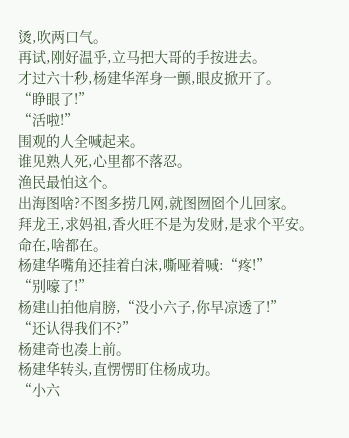烫,吹两口气。
再试,刚好温乎,立马把大哥的手按进去。
才过六十秒,杨建华浑身一颤,眼皮掀开了。
“睁眼了!”
“活啦!”
围观的人全喊起来。
谁见熟人死,心里都不落忍。
渔民最怕这个。
出海图啥?不图多捞几网,就图囫囵个儿回家。
拜龙王,求妈祖,香火旺不是为发财,是求个平安。
命在,啥都在。
杨建华嘴角还挂着白沫,嘶哑着喊:“疼!”
“别嚎了!”
杨建山拍他肩膀,“没小六子,你早凉透了!”
“还认得我们不?”
杨建奇也凑上前。
杨建华转头,直愣愣盯住杨成功。
“小六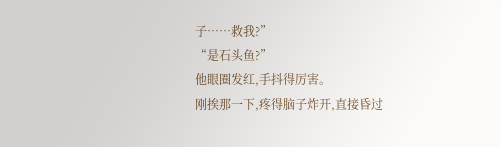子……救我?”
“是石头鱼?”
他眼圈发红,手抖得厉害。
刚挨那一下,疼得脑子炸开,直接昏过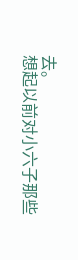去。
想起以前对小六子那些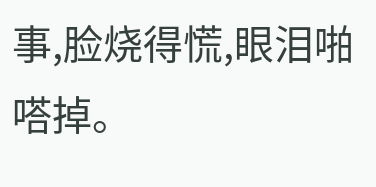事,脸烧得慌,眼泪啪嗒掉。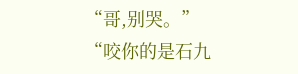“哥,别哭。”
“咬你的是石九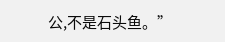公,不是石头鱼。”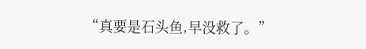“真要是石头鱼,早没救了。”